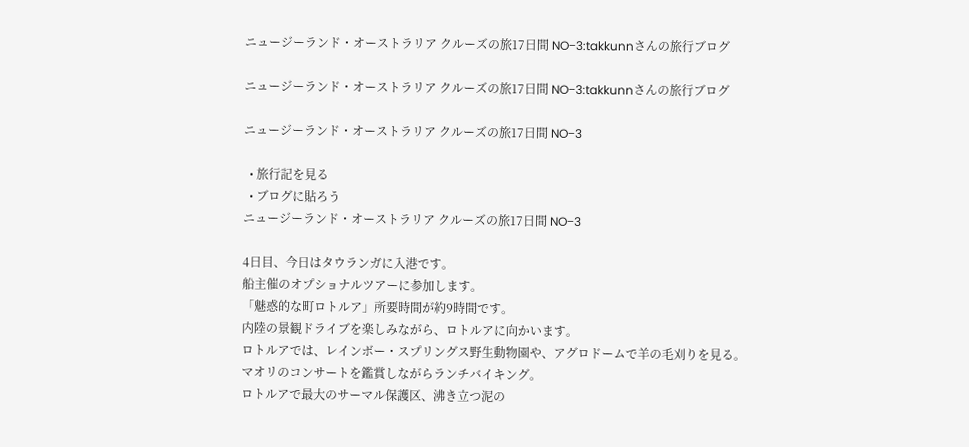ニュージーランド・オーストラリア クルーズの旅17日間 NO−3:takkunnさんの旅行ブログ

ニュージーランド・オーストラリア クルーズの旅17日間 NO−3:takkunnさんの旅行ブログ

ニュージーランド・オーストラリア クルーズの旅17日間 NO−3

  • 旅行記を見る
  • ブログに貼ろう
ニュージーランド・オーストラリア クルーズの旅17日間 NO−3

4日目、今日はタウランガに入港です。
船主催のオプショナルツアーに参加します。
「魅惑的な町ロトルア」所要時間が約9時間です。
内陸の景観ドライブを楽しみながら、ロトルアに向かいます。
ロトルアでは、レインボー・スプリングス野生動物園や、アグロドームで羊の毛刈りを見る。
マオリのコンサートを鑑賞しながらランチバイキング。
ロトルアで最大のサーマル保護区、沸き立つ泥の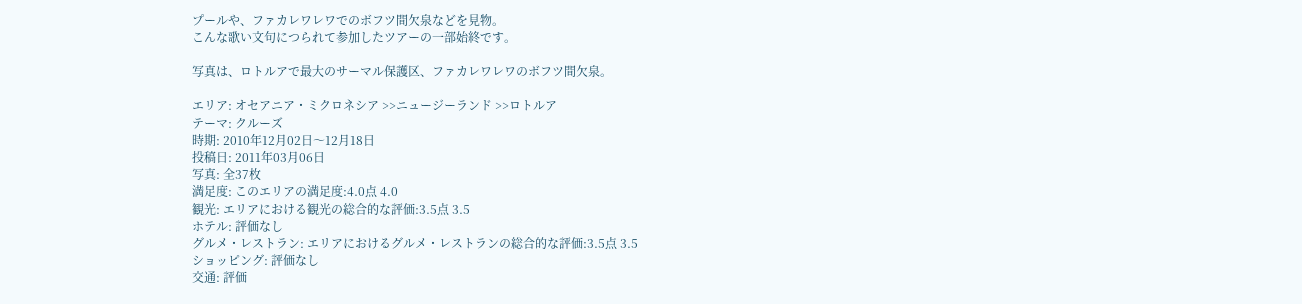プールや、ファカレワレワでのボフツ間欠泉などを見物。
こんな歌い文句につられて参加したツアーの一部始終です。

写真は、ロトルアで最大のサーマル保護区、ファカレワレワのボフツ間欠泉。

エリア: オセアニア・ミクロネシア >>ニュージーランド >>ロトルア
テーマ: クルーズ
時期: 2010年12月02日〜12月18日
投稿日: 2011年03月06日
写真: 全37枚
満足度: このエリアの満足度:4.0点 4.0
観光: エリアにおける観光の総合的な評価:3.5点 3.5
ホテル: 評価なし
グルメ・レストラン: エリアにおけるグルメ・レストランの総合的な評価:3.5点 3.5
ショッピング: 評価なし
交通: 評価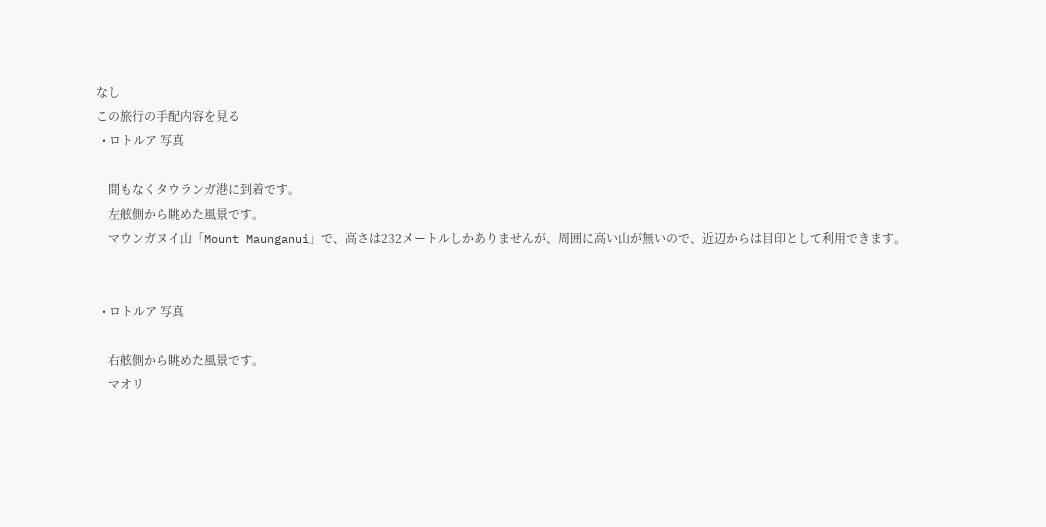なし
この旅行の手配内容を見る
  • ロトルア 写真

    間もなくタウランガ港に到着です。
    左舷側から眺めた風景です。
    マウンガヌイ山「Mount Maunganui」で、高さは232メートルしかありませんが、周囲に高い山が無いので、近辺からは目印として利用できます。


  • ロトルア 写真

    右舷側から眺めた風景です。
    マオリ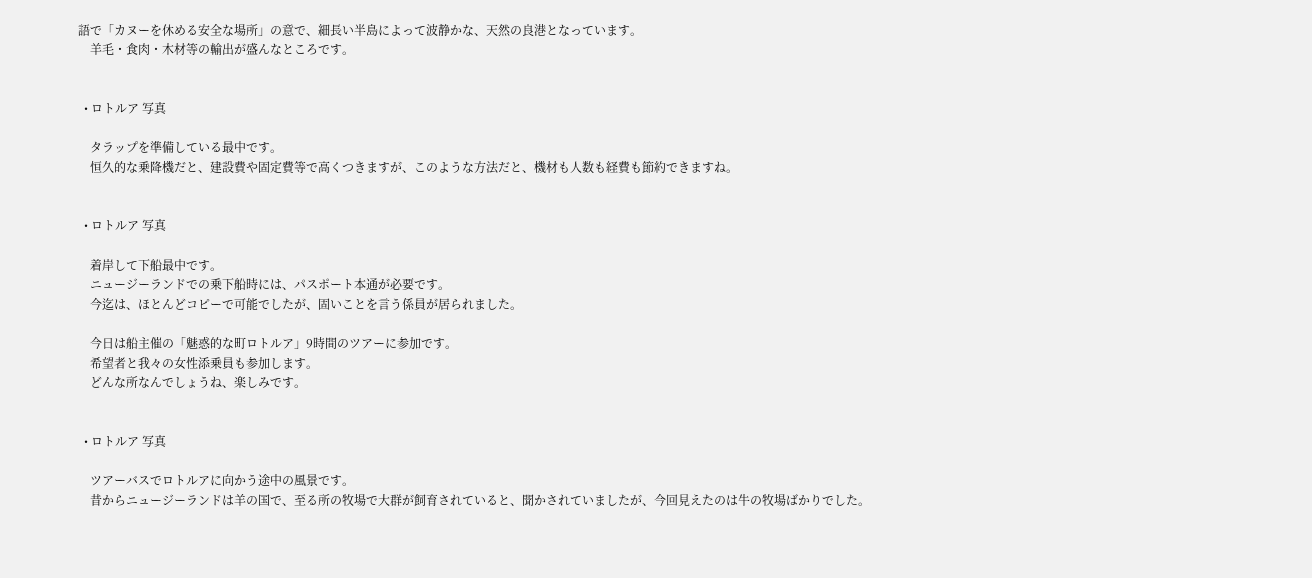語で「カヌーを休める安全な場所」の意で、細長い半島によって波静かな、天然の良港となっています。
    羊毛・食肉・木材等の輸出が盛んなところです。


  • ロトルア 写真

    タラップを準備している最中です。
    恒久的な乗降機だと、建設費や固定費等で高くつきますが、このような方法だと、機材も人数も経費も節約できますね。


  • ロトルア 写真

    着岸して下船最中です。
    ニュージーランドでの乗下船時には、パスポート本通が必要です。
    今迄は、ほとんどコピーで可能でしたが、固いことを言う係員が居られました。

    今日は船主催の「魅惑的な町ロトルア」9時間のツアーに参加です。
    希望者と我々の女性添乗員も参加します。
    どんな所なんでしょうね、楽しみです。


  • ロトルア 写真

    ツアーバスでロトルアに向かう途中の風景です。
    昔からニュージーランドは羊の国で、至る所の牧場で大群が飼育されていると、聞かされていましたが、今回見えたのは牛の牧場ばかりでした。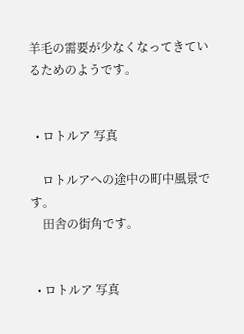羊毛の需要が少なくなってきているためのようです。


  • ロトルア 写真

    ロトルアへの途中の町中風景です。
    田舎の街角です。


  • ロトルア 写真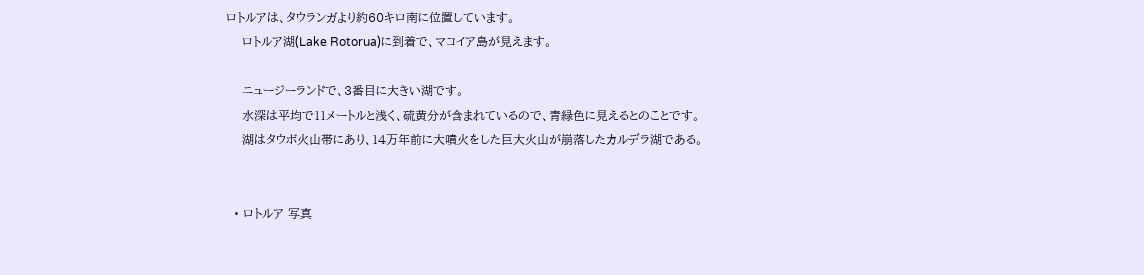ロトルアは、タウランガより約60キロ南に位置しています。
    ロトルア湖(Lake Rotorua)に到着で、マコイア島が見えます。

    ニュージーランドで、3番目に大きい湖です。
    水深は平均で11メートルと浅く、硫黄分が含まれているので、青緑色に見えるとのことです。
    湖はタウボ火山帯にあり、14万年前に大噴火をした巨大火山が崩落したカルデラ湖である。


  • ロトルア 写真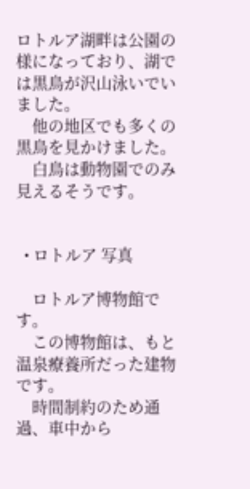ロトルア湖畔は公園の様になっており、湖では黒鳥が沢山泳いでいました。
    他の地区でも多くの黒鳥を見かけました。
    白鳥は動物園でのみ見えるそうです。


  • ロトルア 写真

    ロトルア博物館です。
    この博物館は、もと温泉療養所だった建物です。
    時間制約のため通過、車中から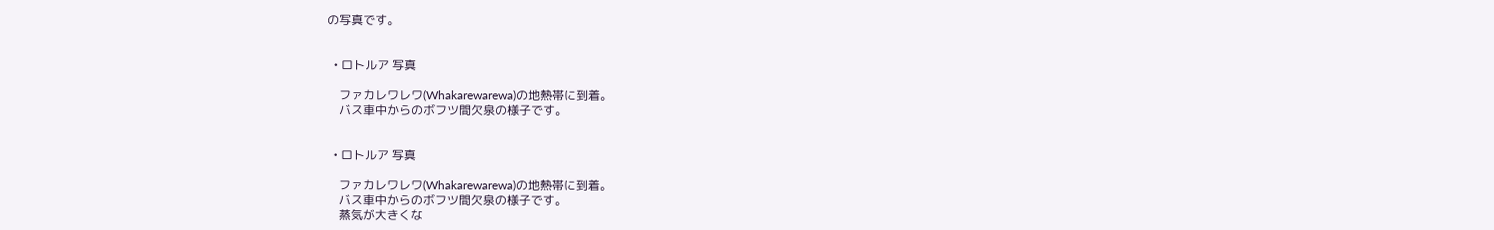の写真です。


  • ロトルア 写真

    ファカレワレワ(Whakarewarewa)の地熱帯に到着。
    バス車中からのボフツ間欠泉の様子です。


  • ロトルア 写真

    ファカレワレワ(Whakarewarewa)の地熱帯に到着。
    バス車中からのボフツ間欠泉の様子です。
    蒸気が大きくな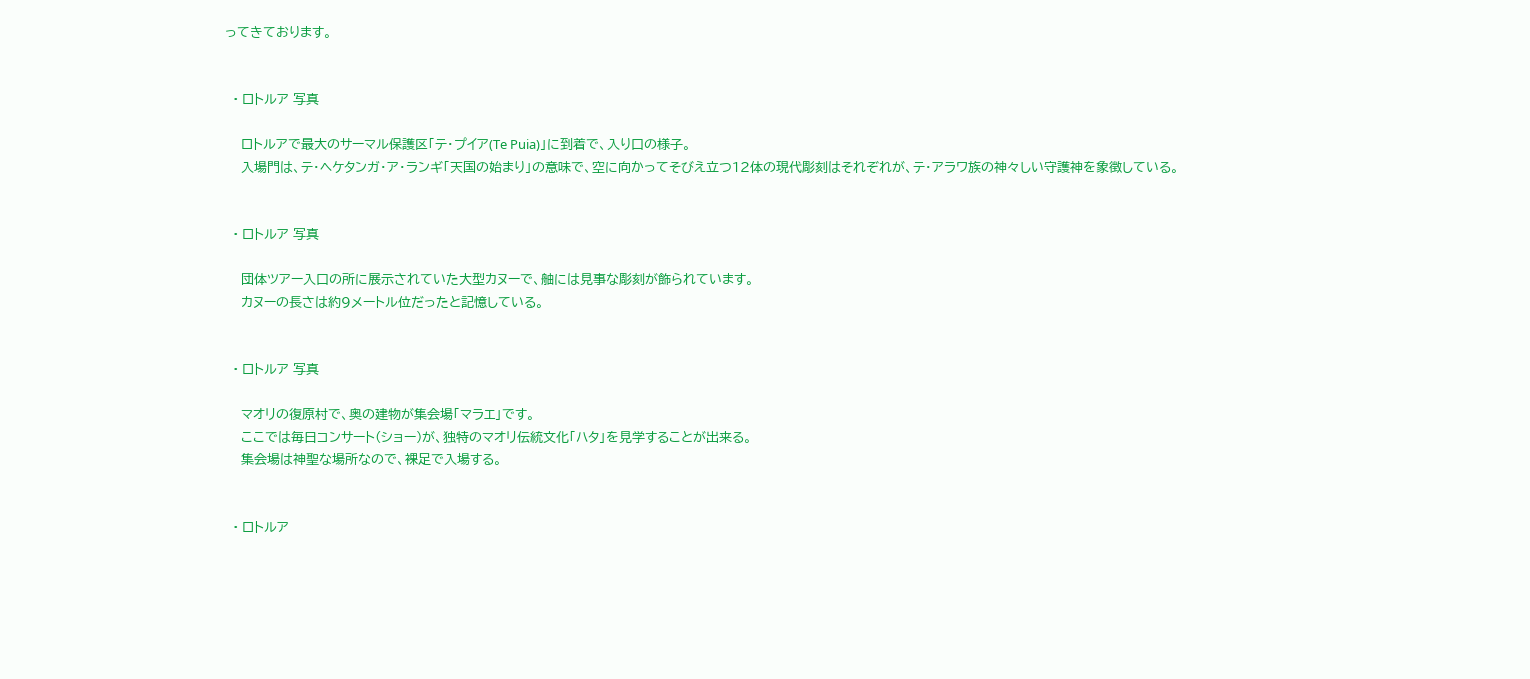ってきております。


  • ロトルア 写真

    ロトルアで最大のサーマル保護区「テ・プイア(Te Puia)」に到着で、入り口の様子。
    入場門は、テ・ヘケタンガ・ア・ランギ「天国の始まり」の意味で、空に向かってそびえ立つ12体の現代彫刻はそれぞれが、テ・アラワ族の神々しい守護神を象徴している。


  • ロトルア 写真

    団体ツアー入口の所に展示されていた大型カヌーで、舳には見事な彫刻が飾られています。
    カヌーの長さは約9メートル位だったと記憶している。


  • ロトルア 写真

    マオリの復原村で、奥の建物が集会場「マラエ」です。
    ここでは毎日コンサート(ショー)が、独特のマオリ伝統文化「ハタ」を見学することが出来る。
    集会場は神聖な場所なので、裸足で入場する。


  • ロトルア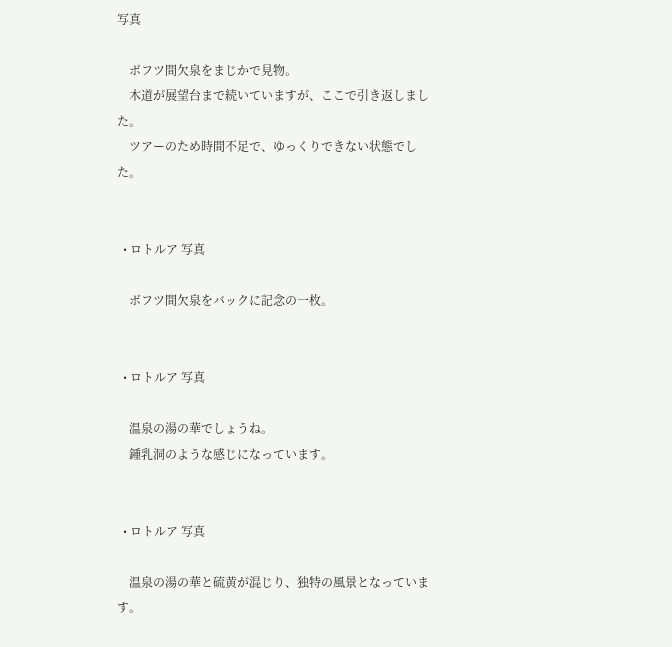写真

    ボフツ間欠泉をまじかで見物。
    木道が展望台まで続いていますが、ここで引き返しました。
    ツアーのため時間不足で、ゆっくりできない状態でした。


  • ロトルア 写真

    ボフツ間欠泉をバックに記念の一枚。


  • ロトルア 写真

    温泉の湯の華でしょうね。
    鍾乳洞のような感じになっています。


  • ロトルア 写真

    温泉の湯の華と硫黄が混じり、独特の風景となっています。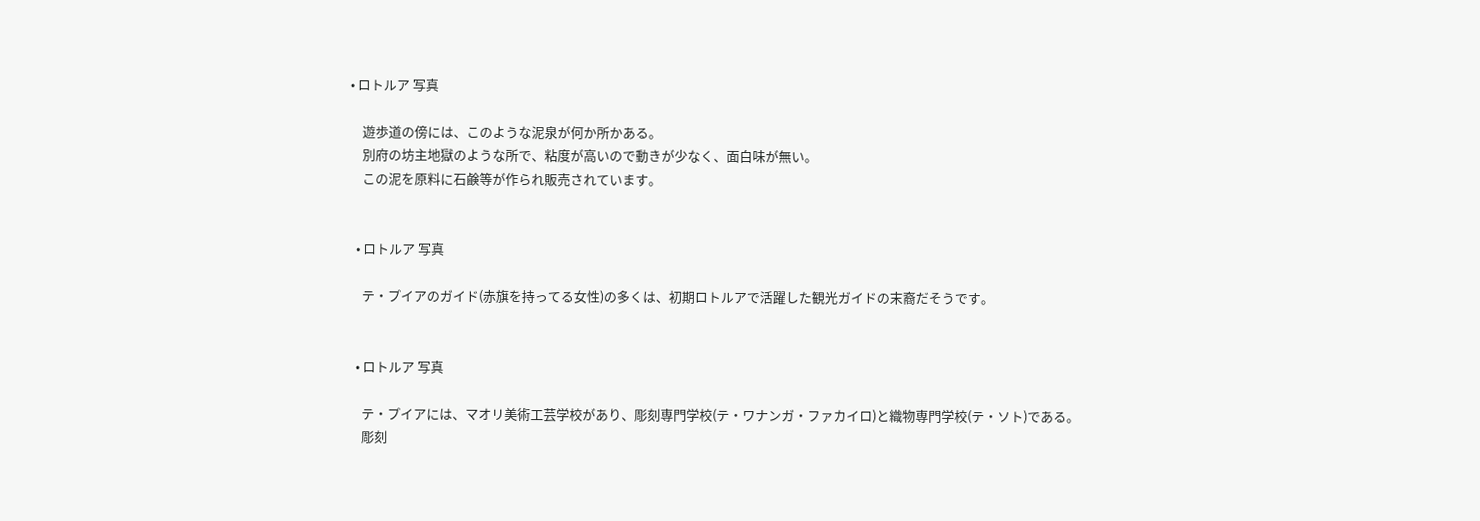• ロトルア 写真

    遊歩道の傍には、このような泥泉が何か所かある。
    別府の坊主地獄のような所で、粘度が高いので動きが少なく、面白味が無い。
    この泥を原料に石鹸等が作られ販売されています。


  • ロトルア 写真

    テ・プイアのガイド(赤旗を持ってる女性)の多くは、初期ロトルアで活躍した観光ガイドの末裔だそうです。


  • ロトルア 写真

    テ・プイアには、マオリ美術工芸学校があり、彫刻専門学校(テ・ワナンガ・ファカイロ)と織物専門学校(テ・ソト)である。
    彫刻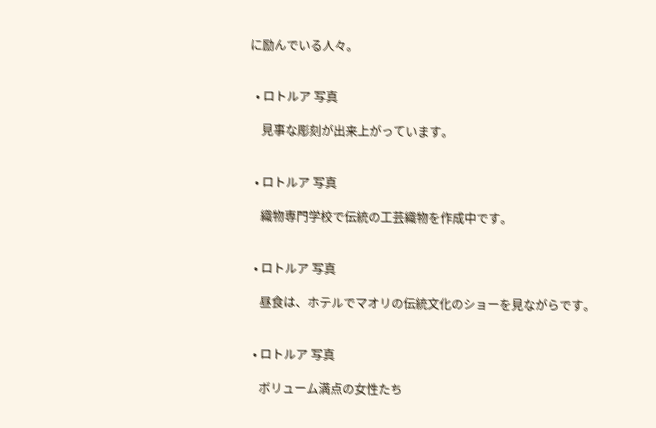に励んでいる人々。


  • ロトルア 写真

    見事な彫刻が出来上がっています。


  • ロトルア 写真

    織物専門学校で伝統の工芸織物を作成中です。


  • ロトルア 写真

    昼食は、ホテルでマオリの伝統文化のショーを見ながらです。


  • ロトルア 写真

    ボリューム満点の女性たち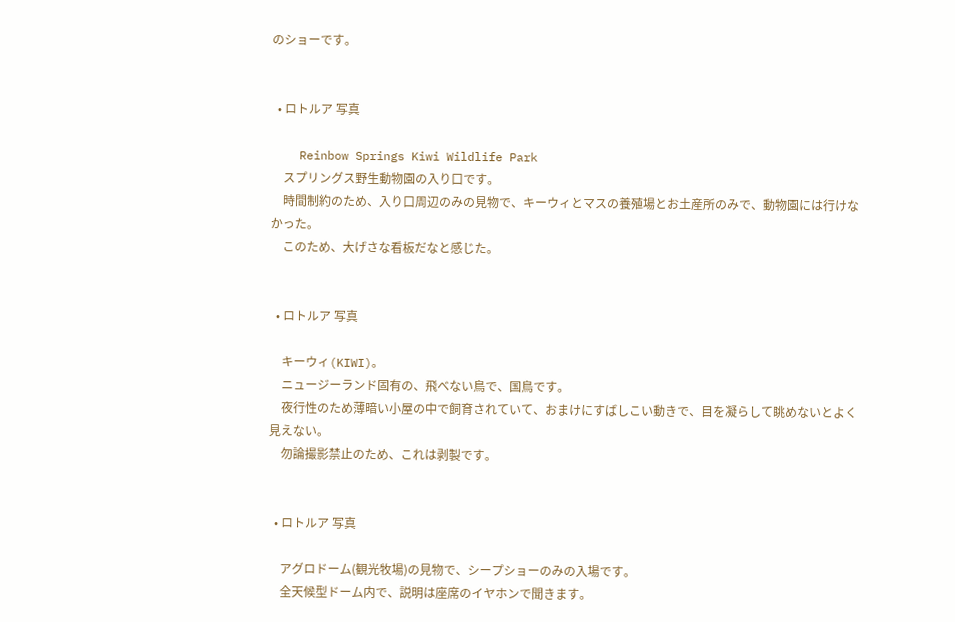のショーです。


  • ロトルア 写真

    Reinbow Springs Kiwi Wildlife Park
    スプリングス野生動物園の入り口です。
    時間制約のため、入り口周辺のみの見物で、キーウィとマスの養殖場とお土産所のみで、動物園には行けなかった。
    このため、大げさな看板だなと感じた。


  • ロトルア 写真

    キーウィ(KIWI)。
    ニュージーランド固有の、飛べない鳥で、国鳥です。
    夜行性のため薄暗い小屋の中で飼育されていて、おまけにすばしこい動きで、目を凝らして眺めないとよく見えない。
    勿論撮影禁止のため、これは剥製です。


  • ロトルア 写真

    アグロドーム(観光牧場)の見物で、シープショーのみの入場です。
    全天候型ドーム内で、説明は座席のイヤホンで聞きます。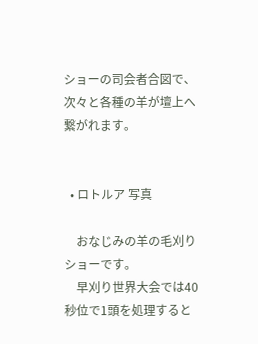ショーの司会者合図で、次々と各種の羊が壇上へ繋がれます。


  • ロトルア 写真

    おなじみの羊の毛刈りショーです。
    早刈り世界大会では40秒位で1頭を処理すると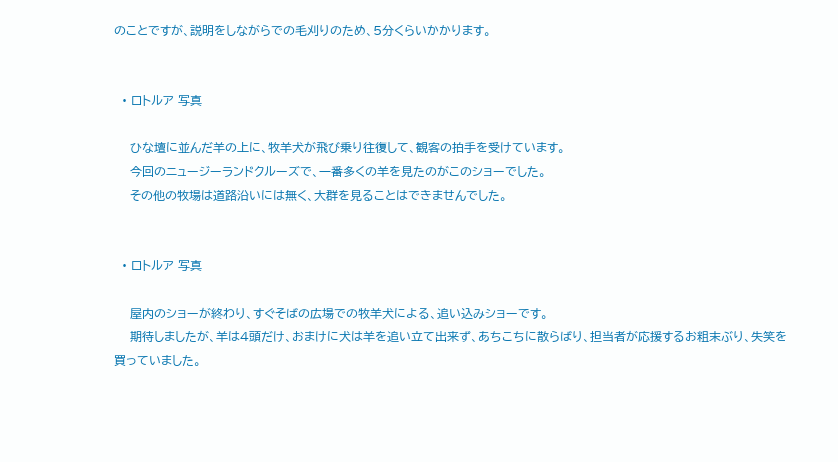のことですが、説明をしながらでの毛刈りのため、5分くらいかかります。


  • ロトルア 写真

    ひな壇に並んだ羊の上に、牧羊犬が飛び乗り往復して、観客の拍手を受けています。
    今回のニュージーランドクルーズで、一番多くの羊を見たのがこのショーでした。
    その他の牧場は道路沿いには無く、大群を見ることはできませんでした。


  • ロトルア 写真

    屋内のショーが終わり、すぐそばの広場での牧羊犬による、追い込みショーです。
    期待しましたが、羊は4頭だけ、おまけに犬は羊を追い立て出来ず、あちこちに散らばり、担当者が応援するお粗末ぶり、失笑を買っていました。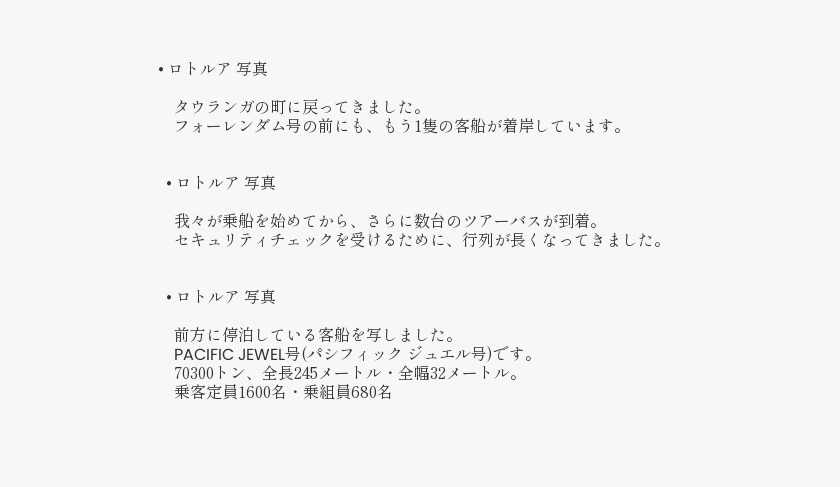• ロトルア 写真

    タウランガの町に戻ってきました。
    フォーレンダム号の前にも、もう1隻の客船が着岸しています。


  • ロトルア 写真

    我々が乗船を始めてから、さらに数台のツアーバスが到着。
    セキュリティチェックを受けるために、行列が長くなってきました。


  • ロトルア 写真

    前方に停泊している客船を写しました。
    PACIFIC JEWEL号(パシフィック ジュエル号)です。
    70300トン、全長245メートル・全幅32メートル。
    乗客定員1600名・乗組員680名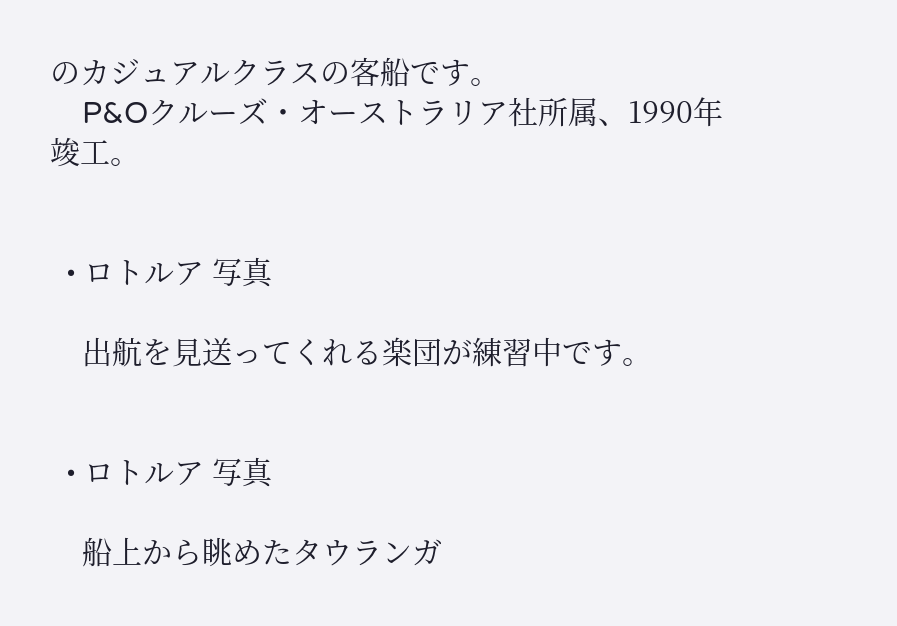のカジュアルクラスの客船です。
    P&Oクルーズ・オーストラリア社所属、1990年竣工。


  • ロトルア 写真

    出航を見送ってくれる楽団が練習中です。


  • ロトルア 写真

    船上から眺めたタウランガ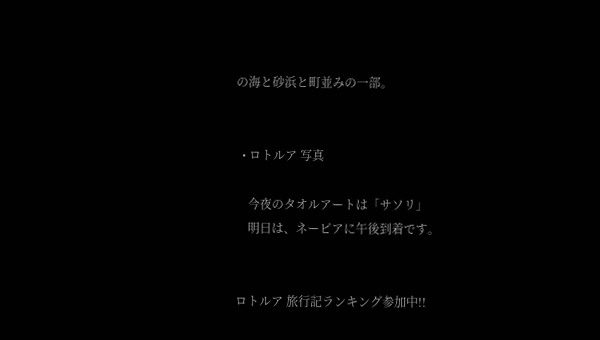の海と砂浜と町並みの一部。


  • ロトルア 写真

    今夜のタオルアートは「サソリ」
    明日は、ネーピアに午後到着です。


ロトルア 旅行記ランキング参加中!!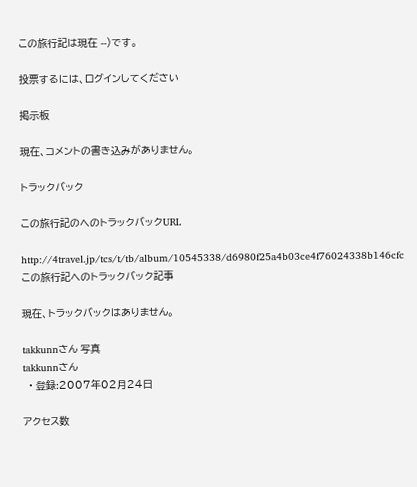この旅行記は現在 --)です。

投票するには、ログインしてください

掲示板

現在、コメントの書き込みがありません。

トラックバック

この旅行記のへのトラックバックURL

http://4travel.jp/tcs/t/tb/album/10545338/d6980f25a4b03ce4f76024338b146cfc
この旅行記へのトラックバック記事

現在、トラックバックはありません。

takkunnさん 写真
takkunnさん
  • 登録:2007年02月24日

アクセス数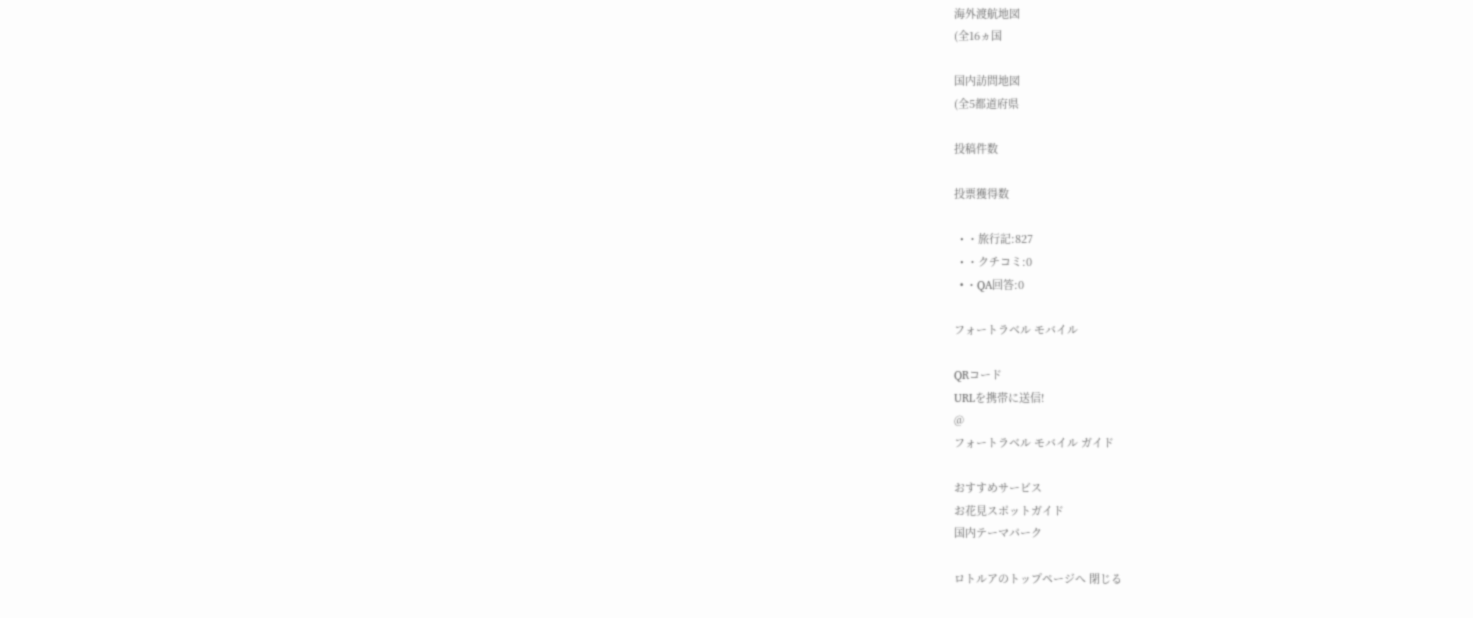海外渡航地図
(全16ヵ国

国内訪問地図
(全5都道府県

投稿件数

投票獲得数

  • ・旅行記:827
  • ・クチコミ:0
  • ・QA回答:0

フォートラベル モバイル

QRコード
URLを携帯に送信!
@
フォートラベル モバイル ガイド

おすすめサービス
お花見スポットガイド
国内テーマパーク

ロトルアのトップページへ 閉じる